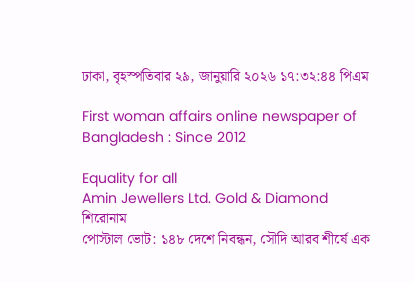ঢাকা, বৃহস্পতিবার ২৯, জানুয়ারি ২০২৬ ১৭:৩২:৪৪ পিএম

First woman affairs online newspaper of Bangladesh : Since 2012

Equality for all
Amin Jewellers Ltd. Gold & Diamond
শিরোনাম
পোস্টাল ভোট: ১৪৮ দেশে নিবন্ধন, সৌদি আরব শীর্ষে এক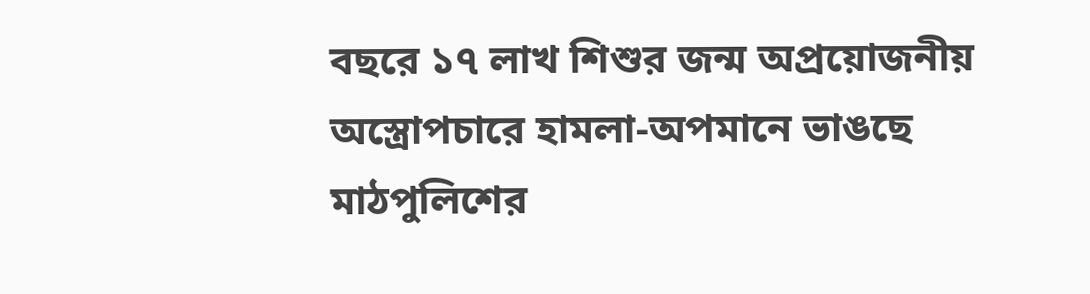বছরে ১৭ লাখ শিশুর জন্ম অপ্রয়োজনীয় অস্ত্রোপচারে হামলা-অপমানে ভাঙছে মাঠপুলিশের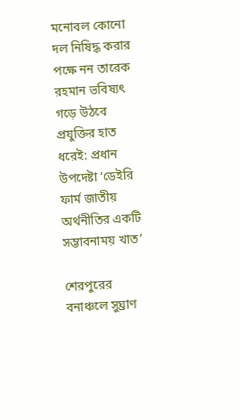মনোবল কোনো দল নিষিদ্ধ করার পক্ষে নন তারেক রহমান ভবিষ্যৎ গড়ে উঠবে প্রযুক্তির হাত ধরেই: প্রধান উপদেষ্টা ‘ডেইরি ফার্ম জাতীয় অর্থনীতির একটি সম্ভাবনাময় খাত’

শেরপুরের বনাঞ্চলে সুঘ্রাণ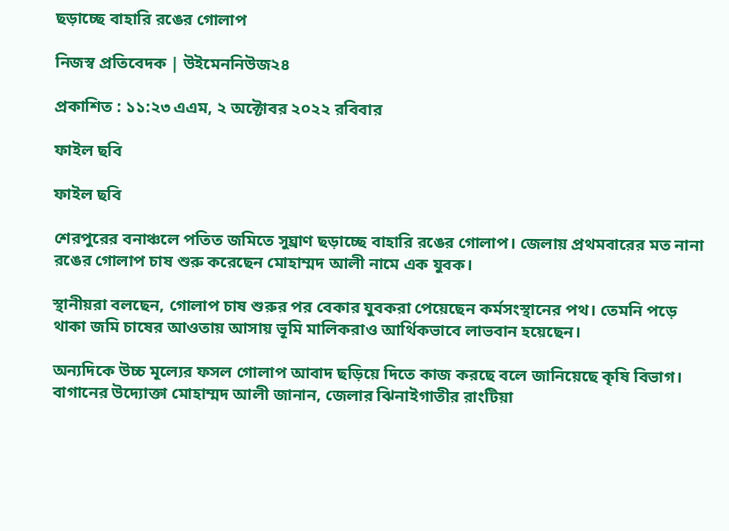ছড়াচ্ছে বাহারি রঙের গোলাপ

নিজস্ব প্রতিবেদক | উইমেননিউজ২৪

প্রকাশিত : ১১:২৩ এএম, ২ অক্টোবর ২০২২ রবিবার

ফাইল ছবি

ফাইল ছবি

শেরপুরের বনাঞ্চলে পতিত জমিতে সুঘ্রাণ ছড়াচ্ছে বাহারি রঙের গোলাপ। জেলায় প্রথমবারের মত নানা রঙের গোলাপ চাষ শুরু করেছেন মোহাম্মদ আলী নামে এক যুবক।

স্থানীয়রা বলছেন, গোলাপ চাষ শুরুর পর বেকার যুবকরা পেয়েছেন কর্মসংস্থানের পথ। তেমনি পড়ে থাকা জমি চাষের আওতায় আসায় ভূমি মালিকরাও আর্থিকভাবে লাভবান হয়েছেন।

অন্যদিকে উচ্চ মূল্যের ফসল গোলাপ আবাদ ছড়িয়ে দিতে কাজ করছে বলে জানিয়েছে কৃষি বিভাগ। বাগানের উদ্যোক্তা মোহাম্মদ আলী জানান, জেলার ঝিনাইগাতীর রাংটিয়া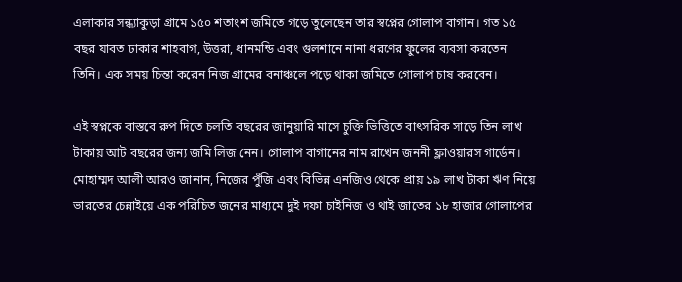এলাকার সন্ধ্যাকুড়া গ্রামে ১৫০ শতাংশ জমিতে গড়ে তুলেছেন তার স্বপ্নের গোলাপ বাগান। গত ১৫ বছর যাবত ঢাকার শাহবাগ, উত্তরা, ধানমন্ডি এবং গুলশানে নানা ধরণের ফুলের ব্যবসা করতেন তিনি। এক সময় চিন্তা করেন নিজ গ্রামের বনাঞ্চলে পড়ে থাকা জমিতে গোলাপ চাষ করবেন।

এই স্বপ্নকে বাস্তবে রুপ দিতে চলতি বছরের জানুয়ারি মাসে চুক্তি ভিত্তিতে বাৎসরিক সাড়ে তিন লাখ টাকায় আট বছরের জন্য জমি লিজ নেন। গোলাপ বাগানের নাম রাখেন জননী ফ্লাওয়ারস গার্ডেন। মোহাম্মদ আলী আরও জানান, নিজের পুঁজি এবং বিভিন্ন এনজিও থেকে প্রায় ১৯ লাখ টাকা ঋণ নিয়ে ভারতের চেন্নাইয়ে এক পরিচিত জনের মাধ্যমে দুই দফা চাইনিজ ও থাই জাতের ১৮ হাজার গোলাপের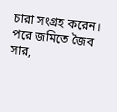চারা সংগ্রহ করেন। পরে জমিতে জৈব সার,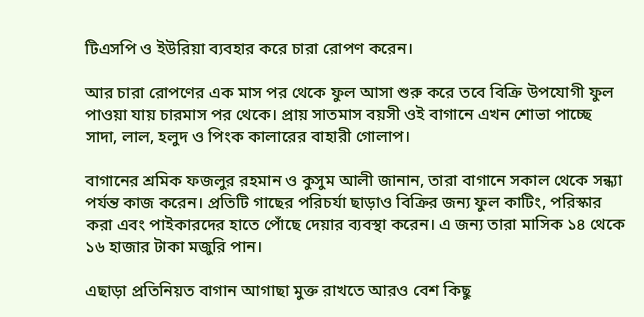টিএসপি ও ইউরিয়া ব্যবহার করে চারা রোপণ করেন।

আর চারা রোপণের এক মাস পর থেকে ফুল আসা শুরু করে তবে বিক্রি উপযোগী ফুল পাওয়া যায় চারমাস পর থেকে। প্রায় সাতমাস বয়সী ওই বাগানে এখন শোভা পাচ্ছে সাদা, লাল, হলুদ ও পিংক কালারের বাহারী গোলাপ।

বাগানের শ্রমিক ফজলুর রহমান ও কুসুম আলী জানান, তারা বাগানে সকাল থেকে সন্ধ্যা পর্যন্ত কাজ করেন। প্রতিটি গাছের পরিচর্যা ছাড়াও বিক্রির জন্য ফুল কাটিং, পরিস্কার করা এবং পাইকারদের হাতে পোঁছে দেয়ার ব্যবস্থা করেন। এ জন্য তারা মাসিক ১৪ থেকে ১৬ হাজার টাকা মজুরি পান।

এছাড়া প্রতিনিয়ত বাগান আগাছা মুক্ত রাখতে আরও বেশ কিছু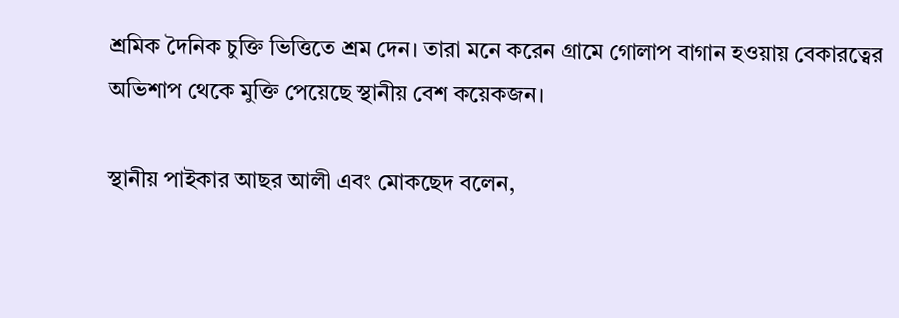শ্রমিক দৈনিক চুক্তি ভিত্তিতে শ্রম দেন। তারা মনে করেন গ্রামে গোলাপ বাগান হওয়ায় বেকারত্বের অভিশাপ থেকে মুক্তি পেয়েছে স্থানীয় বেশ কয়েকজন।

স্থানীয় পাইকার আছর আলী এবং মোকছেদ বলেন,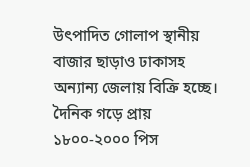উৎপাদিত গোলাপ স্থানীয় বাজার ছাড়াও ঢাকাসহ অন্যান্য জেলায় বিক্রি হচ্ছে। দৈনিক গড়ে প্রায় ১৮০০-২০০০ পিস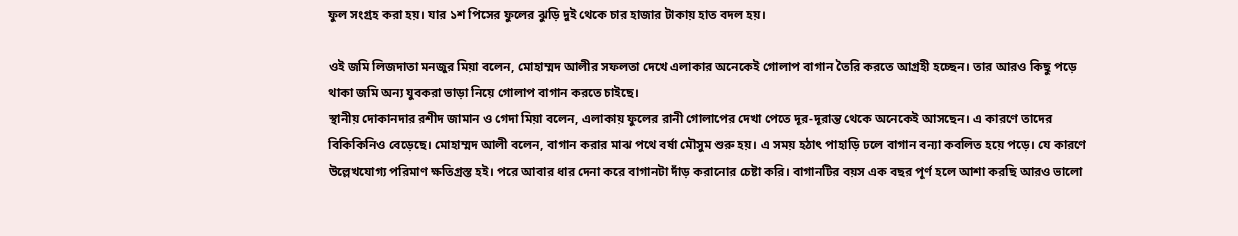ফুল সংগ্রহ করা হয়। যার ১শ পিসের ফুলের ঝুড়ি দুই থেকে চার হাজার টাকায় হাত বদল হয়।

ওই জমি লিজদাতা মনজুর মিয়া বলেন, মোহাম্মদ আলীর সফলতা দেখে এলাকার অনেকেই গোলাপ বাগান তৈরি করতে আগ্রহী হচ্ছেন। তার আরও কিছু পড়ে থাকা জমি অন্য যুবকরা ভাড়া নিয়ে গোলাপ বাগান করতে চাইছে।
স্থানীয় দোকানদার রশীদ জামান ও গেদা মিয়া বলেন, এলাকায় ফুলের রানী গোলাপের দেখা পেতে দূর-দূরান্ত থেকে অনেকেই আসছেন। এ কারণে তাদের বিকিকিনিও বেড়েছে। মোহাম্মদ আলী বলেন, বাগান করার মাঝ পথে বর্ষা মৌসুম শুরু হয়। এ সময় হঠাৎ পাহাড়ি ঢলে বাগান বন্যা কবলিত হয়ে পড়ে। যে কারণে উল্লেখযোগ্য পরিমাণ ক্ষতিগ্রস্ত হই। পরে আবার ধার দেনা করে বাগানটা দাঁড় করানোর চেষ্টা করি। বাগানটির বয়স এক বছর পূর্ণ হলে আশা করছি আরও ভালো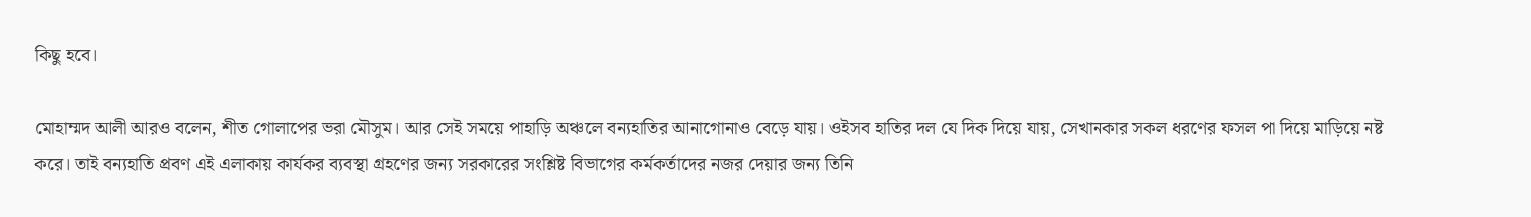কিছু হবে।

মোহাম্মদ আলী আরও বলেন, শীত গোলাপের ভরা মৌসুম। আর সেই সময়ে পাহাড়ি অঞ্চলে বন্যহাতির আনাগোনাও বেড়ে যায়। ওইসব হাতির দল যে দিক দিয়ে যায়, সেখানকার সকল ধরণের ফসল পা দিয়ে মাড়িয়ে নষ্ট করে। তাই বন্যহাতি প্রবণ এই এলাকায় কার্যকর ব্যবস্থা গ্রহণের জন্য সরকারের সংশ্লিষ্ট বিভাগের কর্মকর্তাদের নজর দেয়ার জন্য তিনি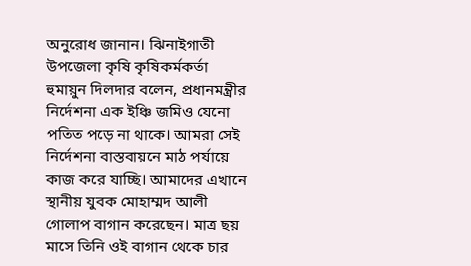অনুরোধ জানান। ঝিনাইগাতী উপজেলা কৃষি কৃষিকর্মকর্তা হুমায়ুন দিলদার বলেন, প্রধানমন্ত্রীর নির্দেশনা এক ইঞ্চি জমিও যেনো পতিত পড়ে না থাকে। আমরা সেই নির্দেশনা বাস্তবায়নে মাঠ পর্যায়ে কাজ করে যাচ্ছি। আমাদের এখানে স্থানীয় যুবক মোহাম্মদ আলী গোলাপ বাগান করেছেন। মাত্র ছয় মাসে তিনি ওই বাগান থেকে চার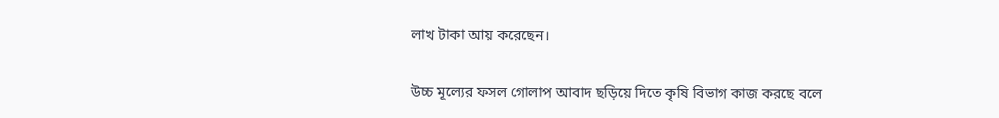লাখ টাকা আয় করেছেন।

উচ্চ মূল্যের ফসল গোলাপ আবাদ ছড়িয়ে দিতে কৃষি বিভাগ কাজ করছে বলে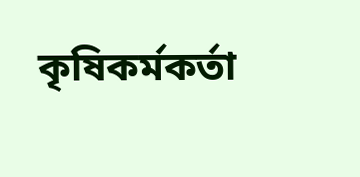কৃষিকর্মকর্তা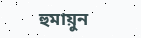হুমায়ুন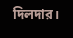দিলদার।